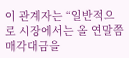이 관계자는 “일반적으로 시장에서는 올 연말쯤 매각대금을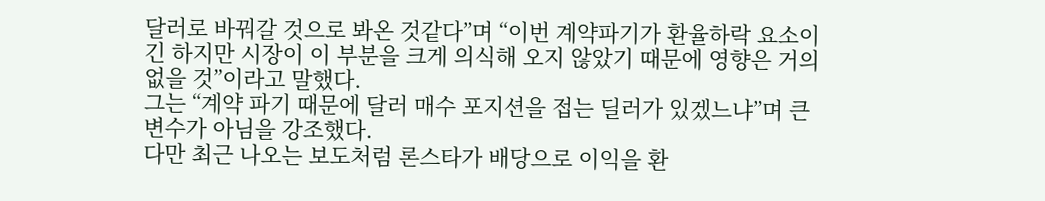달러로 바꿔갈 것으로 봐온 것같다”며 “이번 계약파기가 환율하락 요소이긴 하지만 시장이 이 부분을 크게 의식해 오지 않았기 때문에 영향은 거의 없을 것”이라고 말했다.
그는 “계약 파기 때문에 달러 매수 포지션을 접는 딜러가 있겠느냐”며 큰 변수가 아님을 강조했다.
다만 최근 나오는 보도처럼 론스타가 배당으로 이익을 환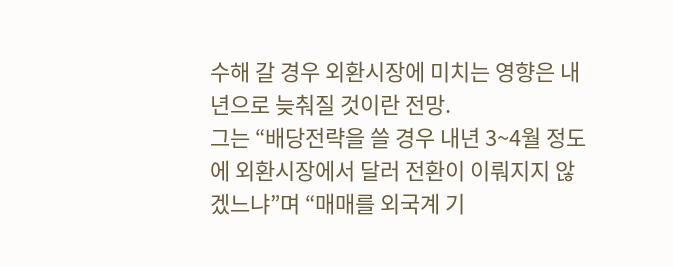수해 갈 경우 외환시장에 미치는 영향은 내년으로 늦춰질 것이란 전망.
그는 “배당전략을 쓸 경우 내년 3~4월 정도에 외환시장에서 달러 전환이 이뤄지지 않겠느냐”며 “매매를 외국계 기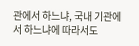관에서 하느냐, 국내 기관에서 하느냐에 따라서도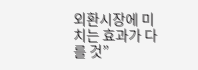외환시장에 미치는 효과가 다를 것”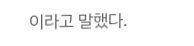이라고 말했다.